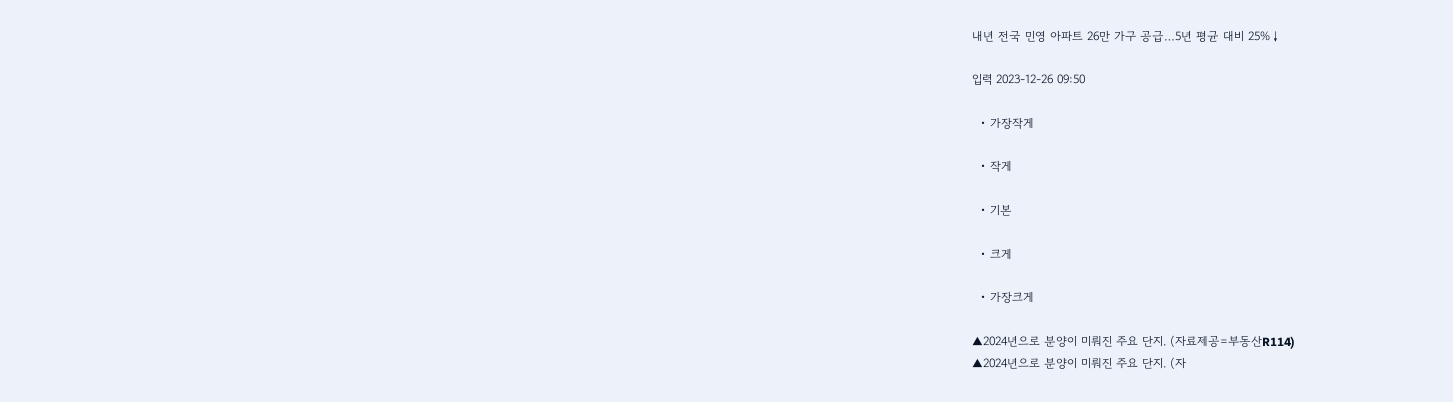내년 전국 민영 아파트 26만 가구 공급…5년 평균 대비 25%↓

입력 2023-12-26 09:50

  • 가장작게

  • 작게

  • 기본

  • 크게

  • 가장크게

▲2024년으로 분양이 미뤄진 주요 단지. (자료제공=부동산R114)
▲2024년으로 분양이 미뤄진 주요 단지. (자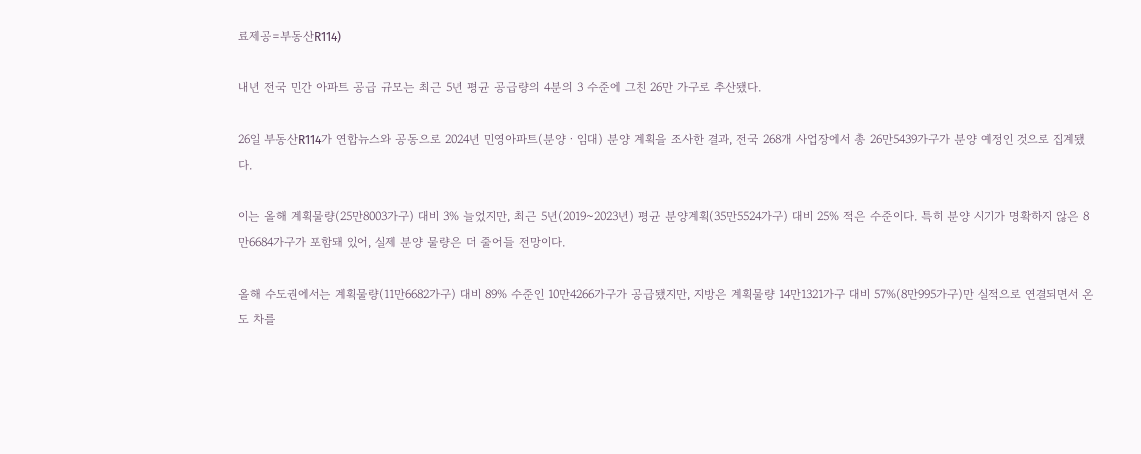료제공=부동산R114)

내년 전국 민간 아파트 공급 규모는 최근 5년 평균 공급량의 4분의 3 수준에 그친 26만 가구로 추산됐다.

26일 부동산R114가 연합뉴스와 공동으로 2024년 민영아파트(분양ㆍ임대) 분양 계획을 조사한 결과, 전국 268개 사업장에서 총 26만5439가구가 분양 예정인 것으로 집계됐다.

이는 올해 계획물량(25만8003가구) 대비 3% 늘었지만, 최근 5년(2019~2023년) 평균 분양계획(35만5524가구) 대비 25% 적은 수준이다. 특히 분양 시기가 명확하지 않은 8만6684가구가 포함돼 있어, 실제 분양 물량은 더 줄어들 전망이다.

올해 수도권에서는 계획물량(11만6682가구) 대비 89% 수준인 10만4266가구가 공급됐지만, 지방은 계획물량 14만1321가구 대비 57%(8만995가구)만 실적으로 연결되면서 온도 차를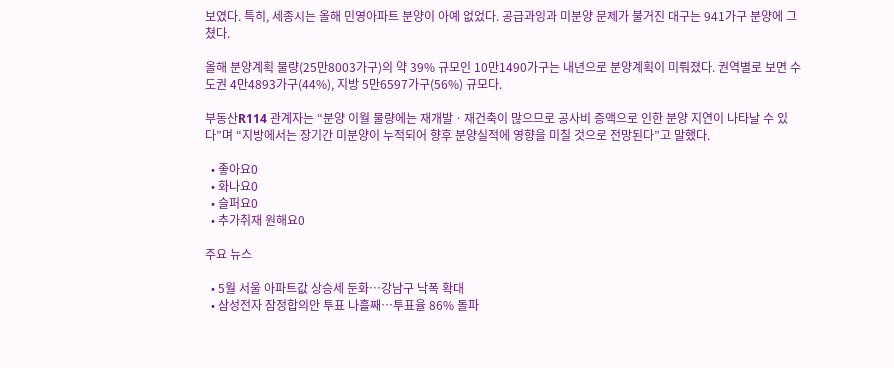보였다. 특히, 세종시는 올해 민영아파트 분양이 아예 없었다. 공급과잉과 미분양 문제가 불거진 대구는 941가구 분양에 그쳤다.

올해 분양계획 물량(25만8003가구)의 약 39% 규모인 10만1490가구는 내년으로 분양계획이 미뤄졌다. 권역별로 보면 수도권 4만4893가구(44%), 지방 5만6597가구(56%) 규모다.

부동산R114 관계자는 “분양 이월 물량에는 재개발ㆍ재건축이 많으므로 공사비 증액으로 인한 분양 지연이 나타날 수 있다”며 “지방에서는 장기간 미분양이 누적되어 향후 분양실적에 영향을 미칠 것으로 전망된다”고 말했다.

  • 좋아요0
  • 화나요0
  • 슬퍼요0
  • 추가취재 원해요0

주요 뉴스

  • 5월 서울 아파트값 상승세 둔화⋯강남구 낙폭 확대
  • 삼성전자 잠정합의안 투표 나흘째…투표율 86% 돌파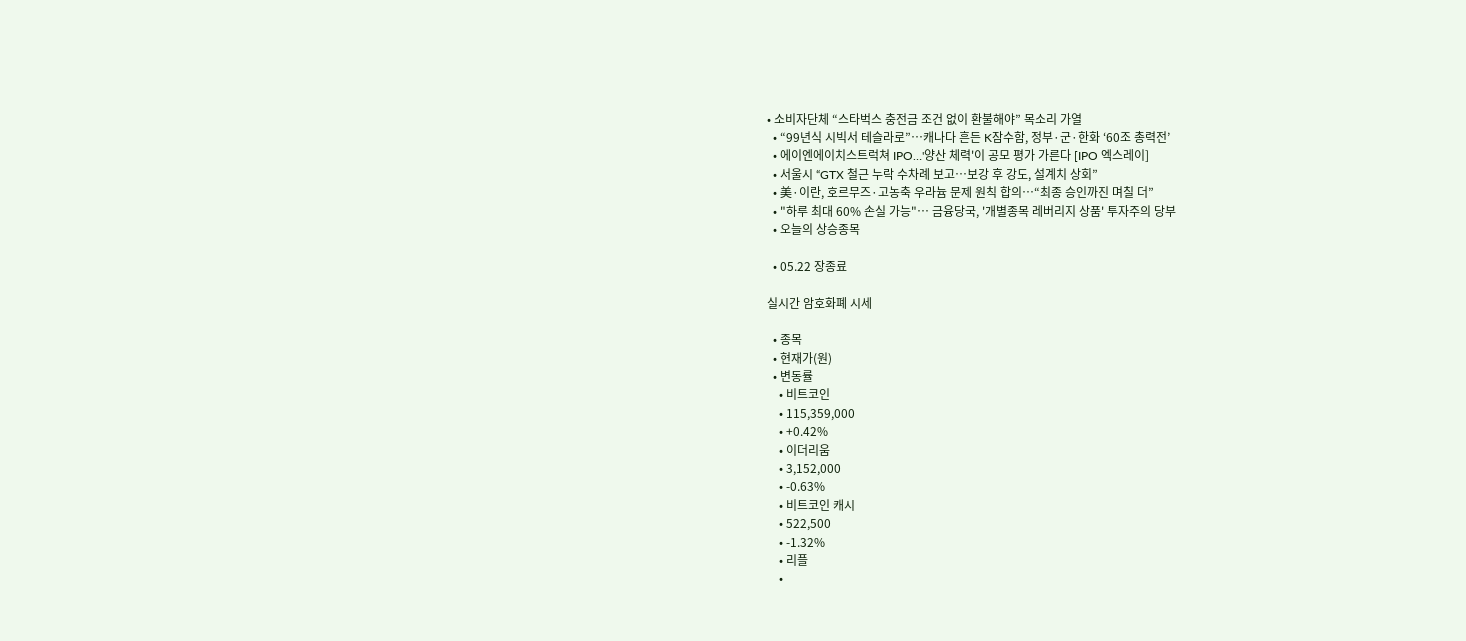• 소비자단체 “스타벅스 충전금 조건 없이 환불해야” 목소리 가열
  • “99년식 시빅서 테슬라로”…캐나다 흔든 K잠수함, 정부·군·한화 ‘60조 총력전’
  • 에이엔에이치스트럭쳐 IPO…'양산 체력'이 공모 평가 가른다 [IPO 엑스레이]
  • 서울시 “GTX 철근 누락 수차례 보고⋯보강 후 강도, 설계치 상회”
  • 美·이란, 호르무즈·고농축 우라늄 문제 원칙 합의…“최종 승인까진 며칠 더”
  • "하루 최대 60% 손실 가능"… 금융당국, '개별종목 레버리지 상품' 투자주의 당부
  • 오늘의 상승종목

  • 05.22 장종료

실시간 암호화폐 시세

  • 종목
  • 현재가(원)
  • 변동률
    • 비트코인
    • 115,359,000
    • +0.42%
    • 이더리움
    • 3,152,000
    • -0.63%
    • 비트코인 캐시
    • 522,500
    • -1.32%
    • 리플
    •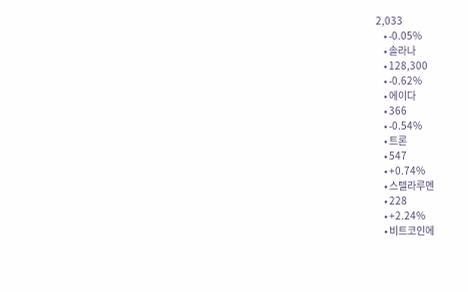2,033
    • -0.05%
    • 솔라나
    • 128,300
    • -0.62%
    • 에이다
    • 366
    • -0.54%
    • 트론
    • 547
    • +0.74%
    • 스텔라루멘
    • 228
    • +2.24%
    • 비트코인에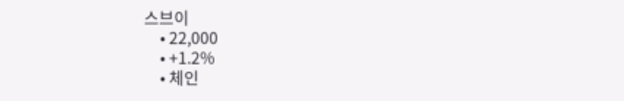스브이
    • 22,000
    • +1.2%
    • 체인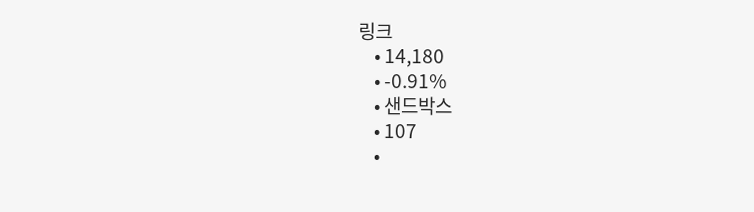링크
    • 14,180
    • -0.91%
    • 샌드박스
    • 107
    •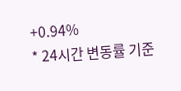+0.94%
* 24시간 변동률 기준